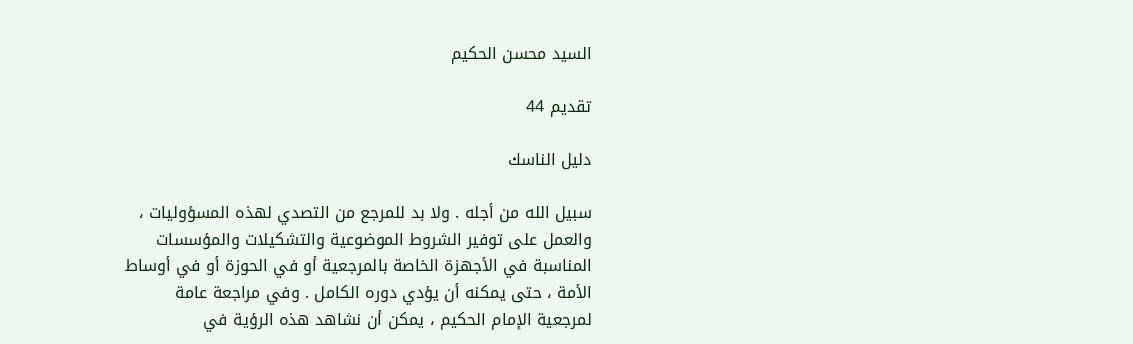السيد محسن الحكيم

تقديم 44

دليل الناسك

سبيل الله من أجله . ولا بد للمرجع من التصدي لهذه المسؤوليات ، والعمل على توفير الشروط الموضوعية والتشكيلات والمؤسسات المناسبة في الأجهزة الخاصة بالمرجعية أو في الحوزة أو في أوساط الأمة ، حتى يمكنه أن يؤدي دوره الكامل . وفي مراجعة عامة لمرجعية الإمام الحكيم ، يمكن أن نشاهد هذه الرؤية في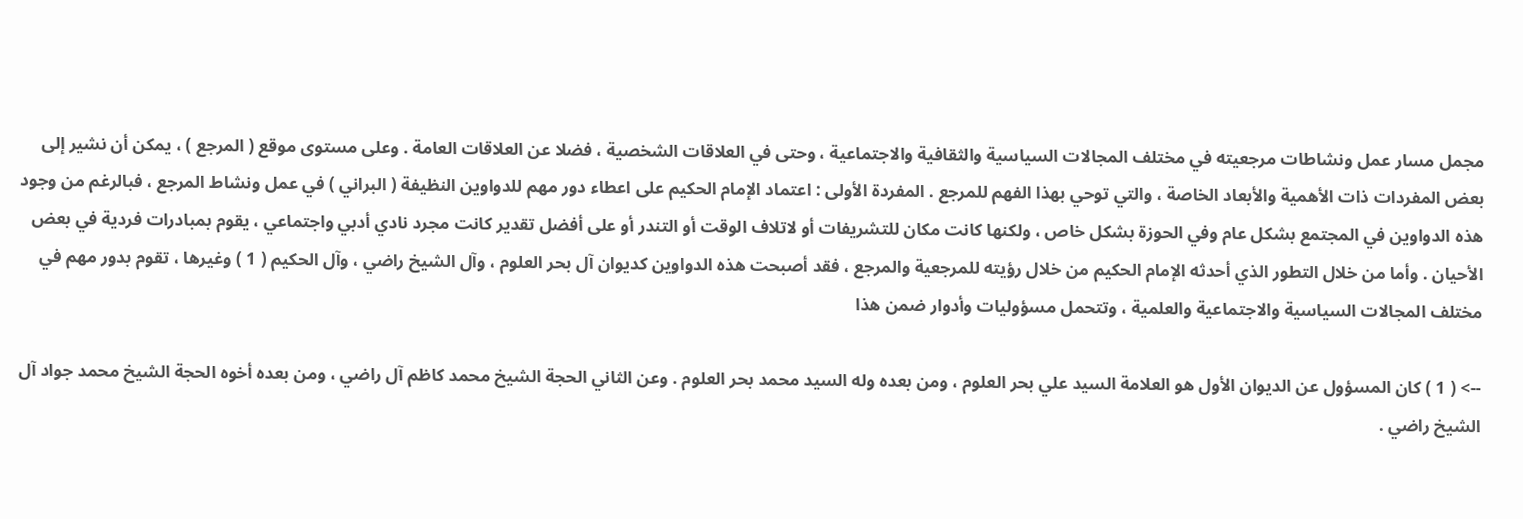مجمل مسار عمل ونشاطات مرجعيته في مختلف المجالات السياسية والثقافية والاجتماعية ، وحتى في العلاقات الشخصية ، فضلا عن العلاقات العامة . وعلى مستوى موقع ( المرجع ) ، يمكن أن نشير إلى بعض المفردات ذات الأهمية والأبعاد الخاصة ، والتي توحي بهذا الفهم للمرجع . المفردة الأولى : اعتماد الإمام الحكيم على اعطاء دور مهم للدواوين النظيفة ( البراني ) في عمل ونشاط المرجع ، فبالرغم من وجود هذه الدواوين في المجتمع بشكل عام وفي الحوزة بشكل خاص ، ولكنها كانت مكان للتشريفات أو لاتلاف الوقت أو التندر أو على أفضل تقدير كانت مجرد نادي أدبي واجتماعي ، يقوم بمبادرات فردية في بعض الأحيان . وأما من خلال التطور الذي أحدثه الإمام الحكيم من خلال رؤيته للمرجعية والمرجع ، فقد أصبحت هذه الدواوين كديوان آل بحر العلوم ، وآل الشيخ راضي ، وآل الحكيم ( 1 ) وغيرها ، تقوم بدور مهم في مختلف المجالات السياسية والاجتماعية والعلمية ، وتتحمل مسؤوليات وأدوار ضمن هذا

--> ( 1 ) كان المسؤول عن الديوان الأول هو العلامة السيد علي بحر العلوم ، ومن بعده وله السيد محمد بحر العلوم . وعن الثاني الحجة الشيخ محمد كاظم آل راضي ، ومن بعده أخوه الحجة الشيخ محمد جواد آل الشيخ راضي .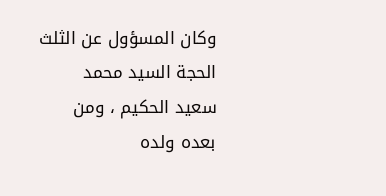وكان المسؤول عن الثلث الحجة السيد محمد سعيد الحكيم ، ومن بعده ولده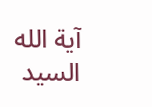آية الله السيد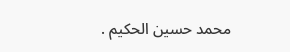محمد حسين الحكيم .